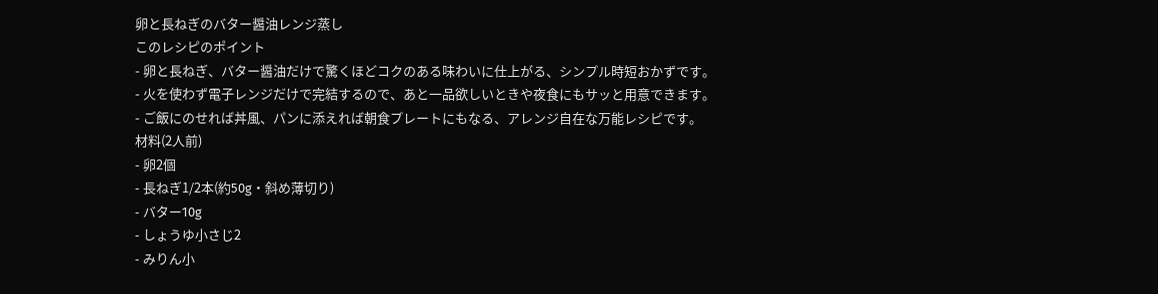卵と長ねぎのバター醤油レンジ蒸し
このレシピのポイント
- 卵と長ねぎ、バター醤油だけで驚くほどコクのある味わいに仕上がる、シンプル時短おかずです。
- 火を使わず電子レンジだけで完結するので、あと一品欲しいときや夜食にもサッと用意できます。
- ご飯にのせれば丼風、パンに添えれば朝食プレートにもなる、アレンジ自在な万能レシピです。
材料(2人前)
- 卵2個
- 長ねぎ1/2本(約50g・斜め薄切り)
- バター10g
- しょうゆ小さじ2
- みりん小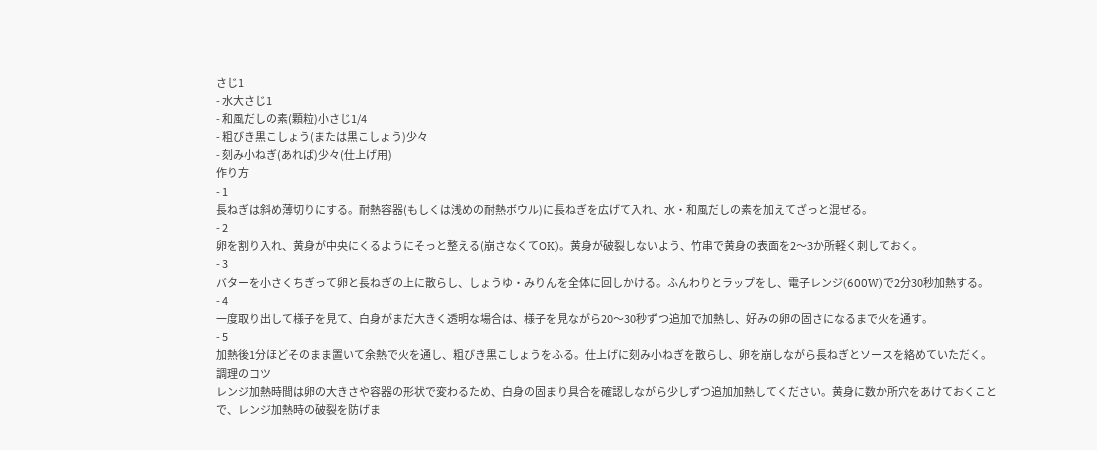さじ1
- 水大さじ1
- 和風だしの素(顆粒)小さじ1/4
- 粗びき黒こしょう(または黒こしょう)少々
- 刻み小ねぎ(あれば)少々(仕上げ用)
作り方
- 1
長ねぎは斜め薄切りにする。耐熱容器(もしくは浅めの耐熱ボウル)に長ねぎを広げて入れ、水・和風だしの素を加えてざっと混ぜる。
- 2
卵を割り入れ、黄身が中央にくるようにそっと整える(崩さなくてOK)。黄身が破裂しないよう、竹串で黄身の表面を2〜3か所軽く刺しておく。
- 3
バターを小さくちぎって卵と長ねぎの上に散らし、しょうゆ・みりんを全体に回しかける。ふんわりとラップをし、電子レンジ(600W)で2分30秒加熱する。
- 4
一度取り出して様子を見て、白身がまだ大きく透明な場合は、様子を見ながら20〜30秒ずつ追加で加熱し、好みの卵の固さになるまで火を通す。
- 5
加熱後1分ほどそのまま置いて余熱で火を通し、粗びき黒こしょうをふる。仕上げに刻み小ねぎを散らし、卵を崩しながら長ねぎとソースを絡めていただく。
調理のコツ
レンジ加熱時間は卵の大きさや容器の形状で変わるため、白身の固まり具合を確認しながら少しずつ追加加熱してください。黄身に数か所穴をあけておくことで、レンジ加熱時の破裂を防げま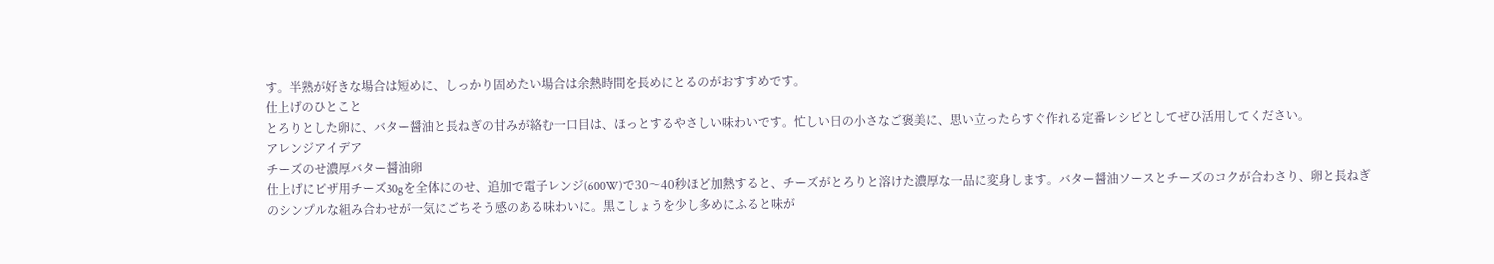す。半熟が好きな場合は短めに、しっかり固めたい場合は余熱時間を長めにとるのがおすすめです。
仕上げのひとこと
とろりとした卵に、バター醤油と長ねぎの甘みが絡む一口目は、ほっとするやさしい味わいです。忙しい日の小さなご褒美に、思い立ったらすぐ作れる定番レシピとしてぜひ活用してください。
アレンジアイデア
チーズのせ濃厚バター醤油卵
仕上げにピザ用チーズ30gを全体にのせ、追加で電子レンジ(600W)で30〜40秒ほど加熱すると、チーズがとろりと溶けた濃厚な一品に変身します。バター醤油ソースとチーズのコクが合わさり、卵と長ねぎのシンプルな組み合わせが一気にごちそう感のある味わいに。黒こしょうを少し多めにふると味が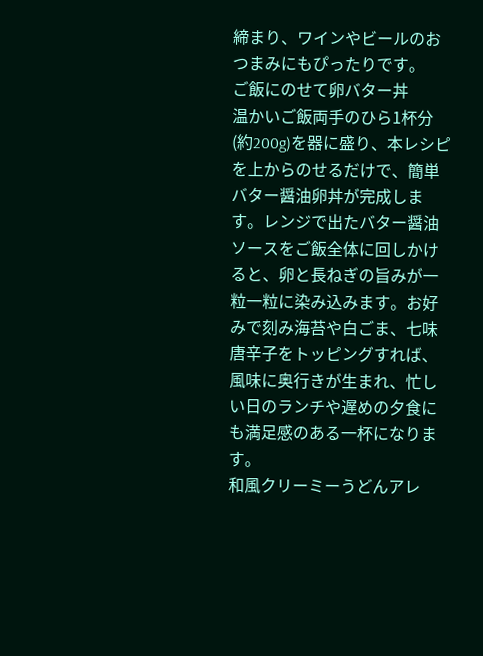締まり、ワインやビールのおつまみにもぴったりです。
ご飯にのせて卵バター丼
温かいご飯両手のひら1杯分(約200g)を器に盛り、本レシピを上からのせるだけで、簡単バター醤油卵丼が完成します。レンジで出たバター醤油ソースをご飯全体に回しかけると、卵と長ねぎの旨みが一粒一粒に染み込みます。お好みで刻み海苔や白ごま、七味唐辛子をトッピングすれば、風味に奥行きが生まれ、忙しい日のランチや遅めの夕食にも満足感のある一杯になります。
和風クリーミーうどんアレ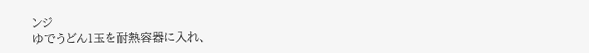ンジ
ゆでうどん1玉を耐熱容器に入れ、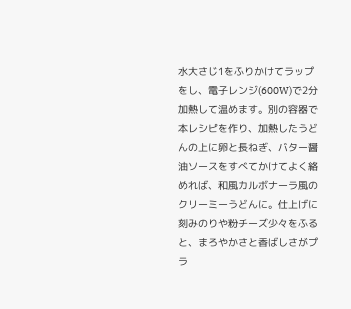水大さじ1をふりかけてラップをし、電子レンジ(600W)で2分加熱して温めます。別の容器で本レシピを作り、加熱したうどんの上に卵と長ねぎ、バター醤油ソースをすべてかけてよく絡めれば、和風カルボナーラ風のクリーミーうどんに。仕上げに刻みのりや粉チーズ少々をふると、まろやかさと香ばしさがプラ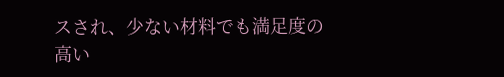スされ、少ない材料でも満足度の高い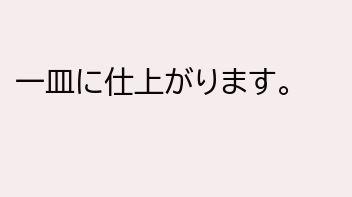一皿に仕上がります。